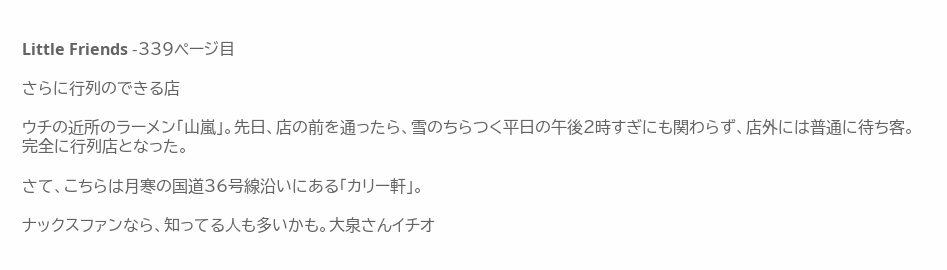Little Friends -339ページ目

さらに行列のできる店

ウチの近所のラーメン「山嵐」。先日、店の前を通ったら、雪のちらつく平日の午後2時すぎにも関わらず、店外には普通に待ち客。完全に行列店となった。

さて、こちらは月寒の国道36号線沿いにある「カリー軒」。

ナックスファンなら、知ってる人も多いかも。大泉さんイチオ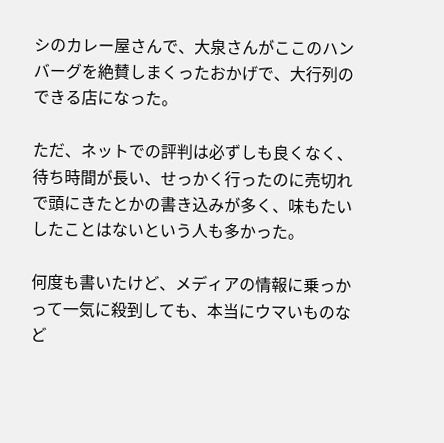シのカレー屋さんで、大泉さんがここのハンバーグを絶賛しまくったおかげで、大行列のできる店になった。

ただ、ネットでの評判は必ずしも良くなく、待ち時間が長い、せっかく行ったのに売切れで頭にきたとかの書き込みが多く、味もたいしたことはないという人も多かった。

何度も書いたけど、メディアの情報に乗っかって一気に殺到しても、本当にウマいものなど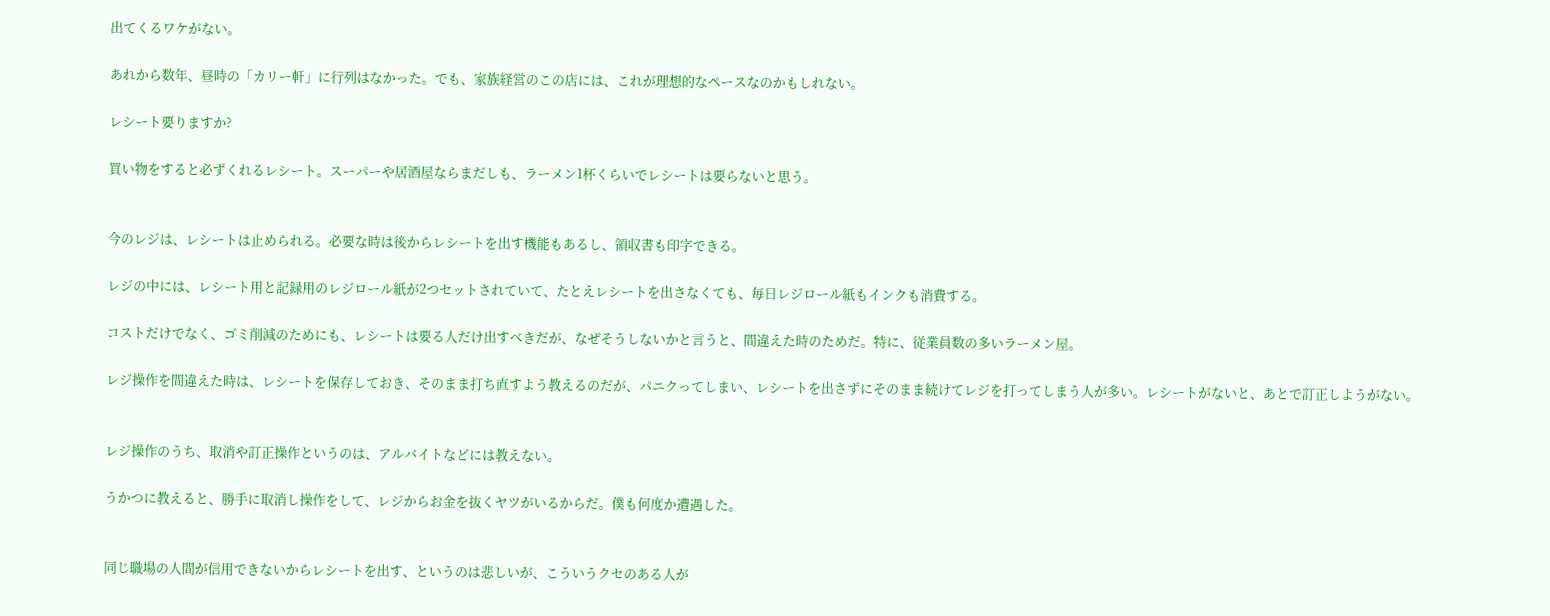出てくるワケがない。

あれから数年、昼時の「カリー軒」に行列はなかった。でも、家族経営のこの店には、これが理想的なペースなのかもしれない。

レシート要りますか?

買い物をすると必ずくれるレシート。スーパーや居酒屋ならまだしも、ラーメン1杯くらいでレシートは要らないと思う。


今のレジは、レシートは止められる。必要な時は後からレシートを出す機能もあるし、領収書も印字できる。

レジの中には、レシート用と記録用のレジロール紙が2つセットされていて、たとえレシートを出さなくても、毎日レジロール紙もインクも消費する。

コストだけでなく、ゴミ削減のためにも、レシートは要る人だけ出すべきだが、なぜそうしないかと言うと、間違えた時のためだ。特に、従業員数の多いラーメン屋。

レジ操作を間違えた時は、レシートを保存しておき、そのまま打ち直すよう教えるのだが、パニクってしまい、レシートを出さずにそのまま続けてレジを打ってしまう人が多い。レシートがないと、あとで訂正しようがない。


レジ操作のうち、取消や訂正操作というのは、アルバイトなどには教えない。

うかつに教えると、勝手に取消し操作をして、レジからお金を抜くヤツがいるからだ。僕も何度か遭遇した。


同じ職場の人間が信用できないからレシートを出す、というのは悲しいが、こういうクセのある人が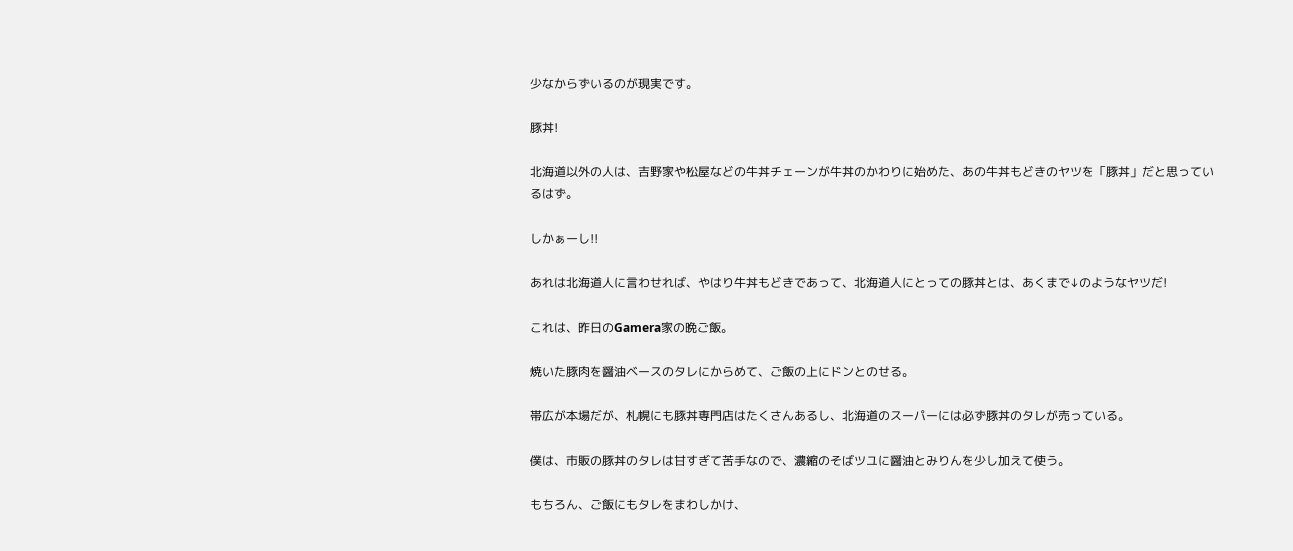少なからずいるのが現実です。

豚丼!

北海道以外の人は、吉野家や松屋などの牛丼チェーンが牛丼のかわりに始めた、あの牛丼もどきのヤツを「豚丼」だと思っているはず。

しかぁーし!!

あれは北海道人に言わせれば、やはり牛丼もどきであって、北海道人にとっての豚丼とは、あくまで↓のようなヤツだ!

これは、昨日のGamera家の晩ご飯。

焼いた豚肉を醤油ベースのタレにからめて、ご飯の上にドンとのせる。

帯広が本場だが、札幌にも豚丼専門店はたくさんあるし、北海道のスーパーには必ず豚丼のタレが売っている。

僕は、市販の豚丼のタレは甘すぎて苦手なので、濃縮のそばツユに醤油とみりんを少し加えて使う。

もちろん、ご飯にもタレをまわしかけ、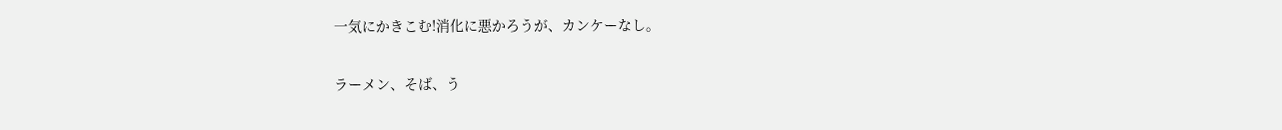一気にかきこむ!消化に悪かろうが、カンケーなし。

ラーメン、そば、う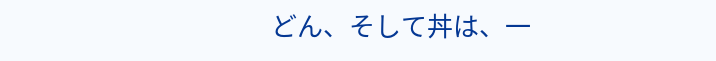どん、そして丼は、一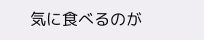気に食べるのが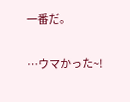一番だ。

…ウマかった~!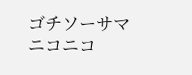ゴチソーサマニコニコ